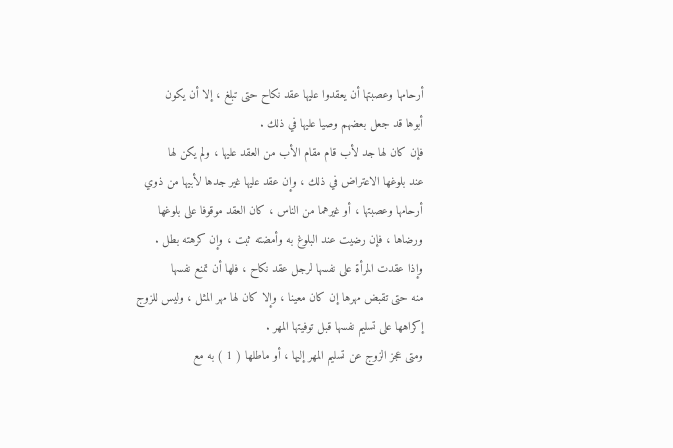أرحامها وعصبتها أن يعقدوا عليها عقد نكاح حتى تبلغ ، إلا أن يكون
أبوها قد جعل بعضهم وصيا عليها في ذلك .
فإن كان لها جد لأب قام مقام الأب من العقد عليها ، ولم يكن لها
عند بلوغها الاعتراض في ذلك ، وإن عقد عليها غير جدها لأبيها من ذوي
أرحامها وعصبتها ، أو غيرهما من الناس ، كان العقد موقوفا على بلوغها
ورضاها ، فإن رضيت عند البلوغ به وأمضته ثبت ، وإن كرهته بطل .
وإذا عقدت المرأة على نفسها لرجل عقد نكاح ، فلها أن تمنع نفسها
منه حتى تقبض مهرها إن كان معينا ، وإلا كان لها مهر المثل ، وليس للزوج
إكراهها على تسليم نفسها قبل توفيتها المهر .
ومتى عجز الزوج عن تسليم المهر إليها ، أو ماطلها ( 1 ) به مع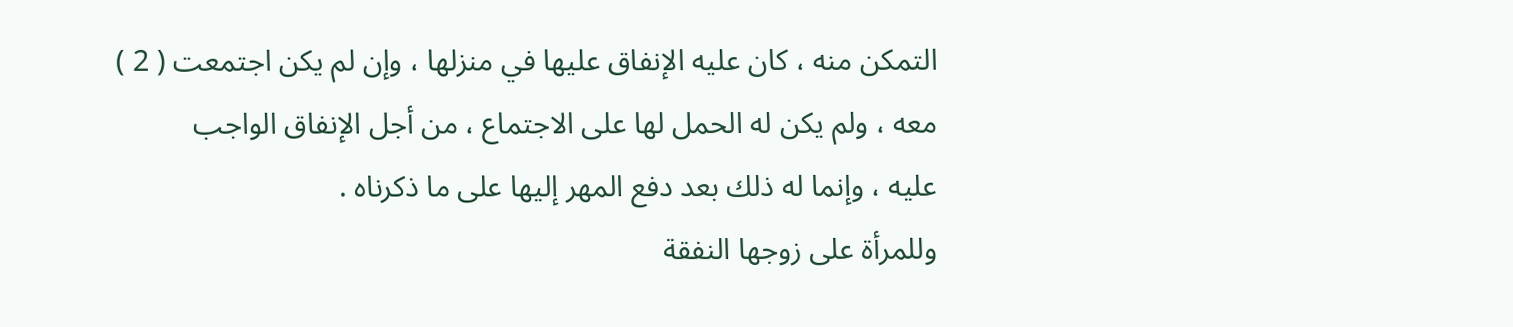التمكن منه ، كان عليه الإنفاق عليها في منزلها ، وإن لم يكن اجتمعت ( 2 )
معه ، ولم يكن له الحمل لها على الاجتماع ، من أجل الإنفاق الواجب
عليه ، وإنما له ذلك بعد دفع المهر إليها على ما ذكرناه .
وللمرأة على زوجها النفقة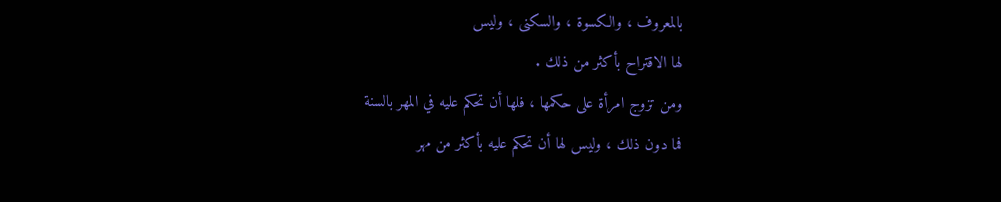بالمعروف ، والكسوة ، والسكنى ، وليس
لها الاقتراح بأكثر من ذلك .
ومن تزوج امرأة على حكمها ، فلها أن تحكم عليه في المهر بالسنة
فما دون ذلك ، وليس لها أن تحكم عليه بأكثر من مهر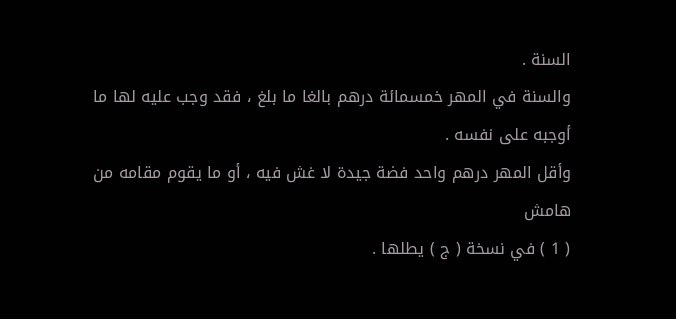السنة .
والسنة في المهر خمسمائة درهم بالغا ما بلغ ، فقد وجب عليه لها ما
أوجبه على نفسه .
وأقل المهر درهم واحد فضة جيدة لا غش فيه ، أو ما يقوم مقامه من
هامش
( 1 ) في نسخة ( ج ) يطلها .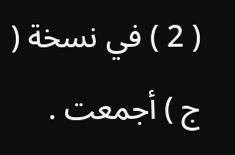( 2 ) في نسخة ( ج ) أجمعت .